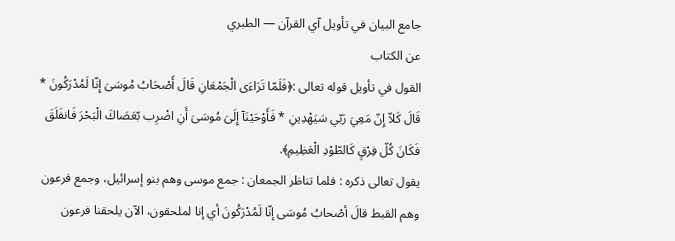جامع البيان في تأويل آي القرآن — الطبري
عن الكتاب
القول في تأويل قوله تعالى :﴿فَلَمّا تَرَاءَى الْجَمْعَانِ قَالَ أَصْحَابُ مُوسَىَ إِنّا لَمُدْرَكُونَ * قَالَ كَلاّ إِنّ مَعِيَ رَبّي سَيَهْدِينِ * فَأَوْحَيْنَآ إِلَىَ مُوسَىَ أَنِ اضْرِب بّعَصَاكَ الْبَحْرَ فَانفَلَقَ فَكَانَ كُلّ فِرْقٍ كَالطّوْدِ الْعَظِيمِ﴾.
يقول تعالى ذكره : فلما تناظر الجمعان : جمع موسى وهم بنو إسرائيل، وجمع فرعون وهم القبط قالَ أصْحابُ مُوسَى إنّا لَمُدْرَكُونَ أي إنا لملحقون، الآن يلحقنا فرعون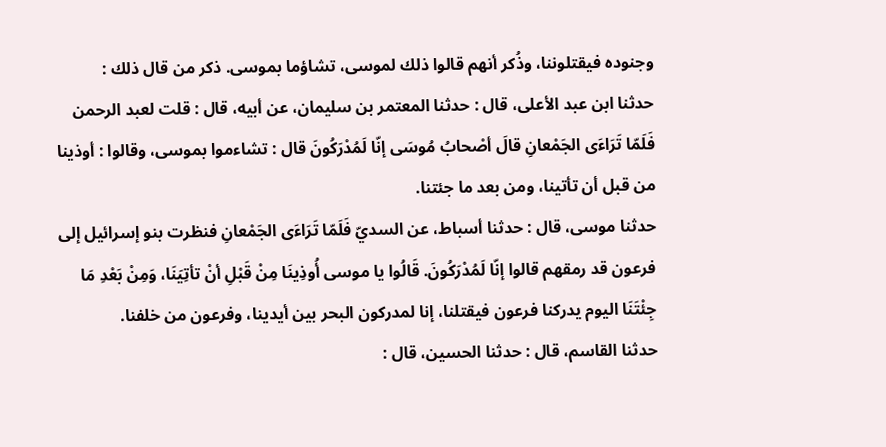وجنوده فيقتلوننا، وذُكر أنهم قالوا ذلك لموسى، تشاؤما بموسى. ذكر من قال ذلك :
حدثنا ابن عبد الأعلى، قال : حدثنا المعتمر بن سليمان، عن أبيه، قال : قلت لعبد الرحمن فَلَمّا تَرَاءَى الجَمْعانِ قالَ أصْحابُ مُوسَى إنّا لَمُدْرَكُونَ قال : تشاءموا بموسى، وقالوا : أوذينا من قبل أن تأتينا، ومن بعد ما جئتنا.
حدثنا موسى، قال : حدثنا أسباط، عن السديّ فَلَمّا تَرَاءَى الجَمْعانِ فنظرت بنو إسرائيل إلى فرعون قد رمقهم قالوا إنّا لَمُدْرَكُونَ. قَالُوا يا موسى أُوذِينَا مِنْ قَبْلِ أنْ تأتِيَنَا، وَمِنْ بَعْدِ مَا جِئْتَنَا اليوم يدركنا فرعون فيقتلنا، إنا لمدركون البحر بين أيدينا، وفرعون من خلفنا.
حدثنا القاسم، قال : حدثنا الحسين، قال :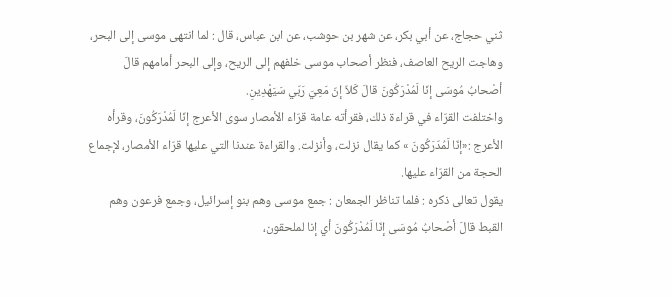ثني حجاج، عن أبي بكر، عن شهر بن حوشب، عن ابن عباس، قال : لما انتهى موسى إلى البحر، وهاجت الريح العاصف، فنظر أصحاب موسى خلفهم إلى الريح، وإلى البحر أمامهم قالَ أصْحابُ مُوسَى إنّا لَمُدْرَكُونَ قالَ كَلاّ إنّ مَعِيَ رَبّي سَيَهْدِينِ.
واختلفت القرّاء في قراءة ذلك، فقرأته عامة قرّاء الأمصار سوى الأعرج إنّا لَمُدْرَكُونَ، وقرأه الأعرج :«إنّا لَمُدّرَكُونَ » كما يقال نزلت، وأنزلت. والقراءة عندنا التي عليها قرّاء الأمصار، لإجماع الحجة من القرّاء عليها.
يقول تعالى ذكره : فلما تناظر الجمعان : جمع موسى وهم بنو إسرائيل، وجمع فرعون وهم القبط قالَ أصْحابُ مُوسَى إنّا لَمُدْرَكُونَ أي إنا لملحقون،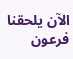الآن يلحقنا فرعون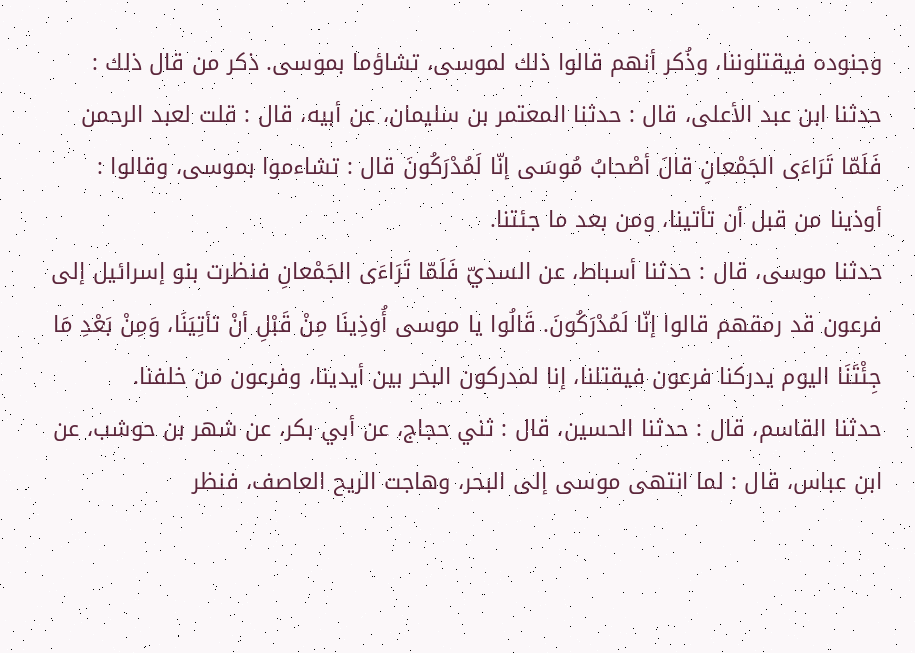وجنوده فيقتلوننا، وذُكر أنهم قالوا ذلك لموسى، تشاؤما بموسى. ذكر من قال ذلك :
حدثنا ابن عبد الأعلى، قال : حدثنا المعتمر بن سليمان، عن أبيه، قال : قلت لعبد الرحمن فَلَمّا تَرَاءَى الجَمْعانِ قالَ أصْحابُ مُوسَى إنّا لَمُدْرَكُونَ قال : تشاءموا بموسى، وقالوا : أوذينا من قبل أن تأتينا، ومن بعد ما جئتنا.
حدثنا موسى، قال : حدثنا أسباط، عن السديّ فَلَمّا تَرَاءَى الجَمْعانِ فنظرت بنو إسرائيل إلى فرعون قد رمقهم قالوا إنّا لَمُدْرَكُونَ. قَالُوا يا موسى أُوذِينَا مِنْ قَبْلِ أنْ تأتِيَنَا، وَمِنْ بَعْدِ مَا جِئْتَنَا اليوم يدركنا فرعون فيقتلنا، إنا لمدركون البحر بين أيدينا، وفرعون من خلفنا.
حدثنا القاسم، قال : حدثنا الحسين، قال : ثني حجاج، عن أبي بكر، عن شهر بن حوشب، عن ابن عباس، قال : لما انتهى موسى إلى البحر، وهاجت الريح العاصف، فنظر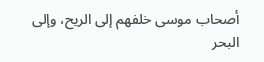أصحاب موسى خلفهم إلى الريح، وإلى البحر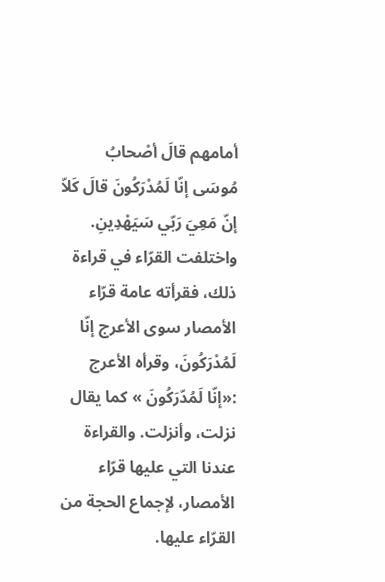أمامهم قالَ أصْحابُ مُوسَى إنّا لَمُدْرَكُونَ قالَ كَلاّ إنّ مَعِيَ رَبّي سَيَهْدِينِ.
واختلفت القرّاء في قراءة ذلك، فقرأته عامة قرّاء الأمصار سوى الأعرج إنّا لَمُدْرَكُونَ، وقرأه الأعرج :«إنّا لَمُدّرَكُونَ » كما يقال نزلت، وأنزلت. والقراءة عندنا التي عليها قرّاء الأمصار، لإجماع الحجة من القرّاء عليها.